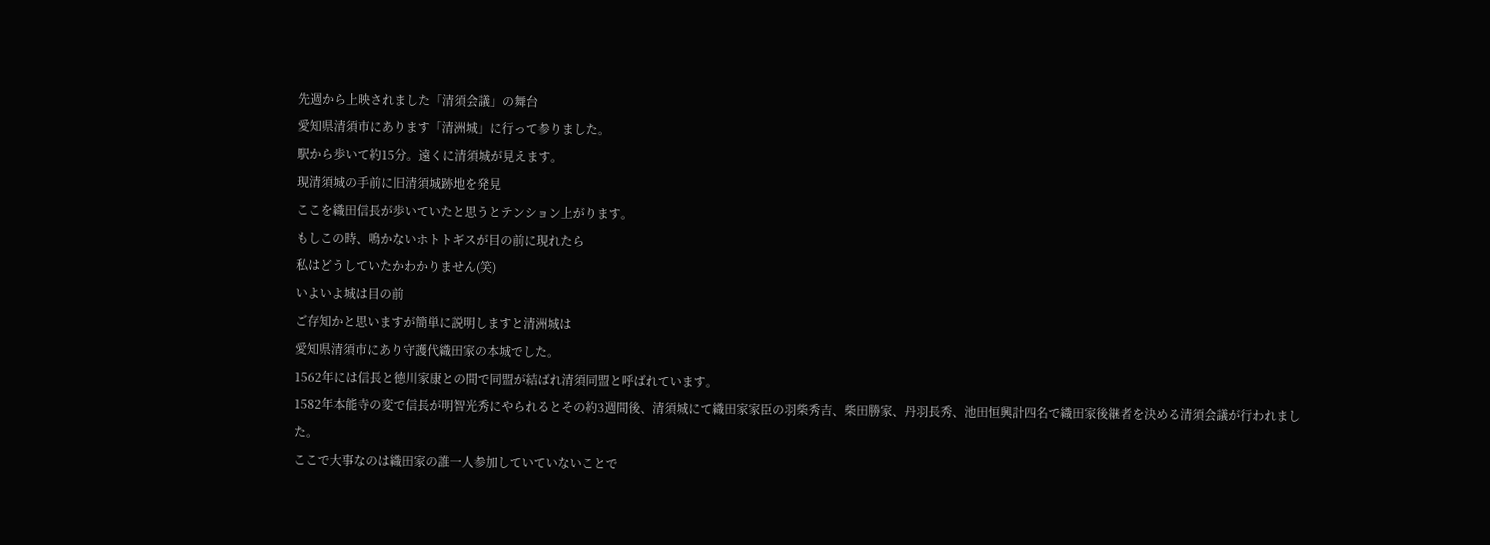先週から上映されました「清須会議」の舞台
愛知県清須市にあります「清洲城」に行って参りました。
駅から歩いて約15分。遠くに清須城が見えます。
現清須城の手前に旧清須城跡地を発見
ここを織田信長が歩いていたと思うとテンション上がります。
もしこの時、鳴かないホトトギスが目の前に現れたら
私はどうしていたかわかりません(笑)
いよいよ城は目の前
ご存知かと思いますが簡単に説明しますと清洲城は
愛知県清須市にあり守護代織田家の本城でした。
1562年には信長と徳川家康との間で同盟が結ばれ清須同盟と呼ばれています。
1582年本能寺の変で信長が明智光秀にやられるとその約3週間後、清須城にて織田家家臣の羽柴秀吉、柴田勝家、丹羽長秀、池田恒興計四名で織田家後継者を決める清須会議が行われました。
ここで大事なのは織田家の誰一人参加していていないことで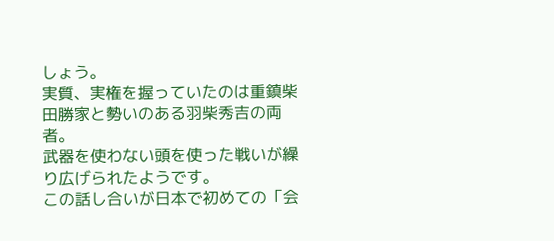しょう。
実質、実権を握っていたのは重鎮柴田勝家と勢いのある羽柴秀吉の両者。
武器を使わない頭を使った戦いが繰り広げられたようです。
この話し合いが日本で初めての「会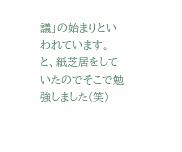議」の始まりといわれています。
と、紙芝居をしていたのでそこで勉強しました(笑)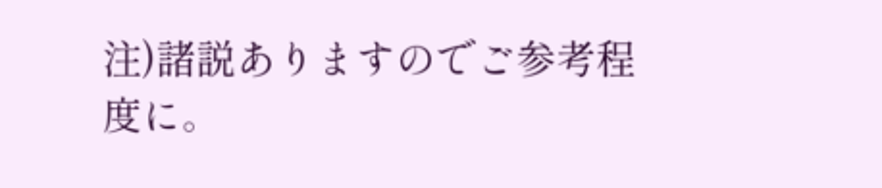注)諸説ありますのでご参考程度に。